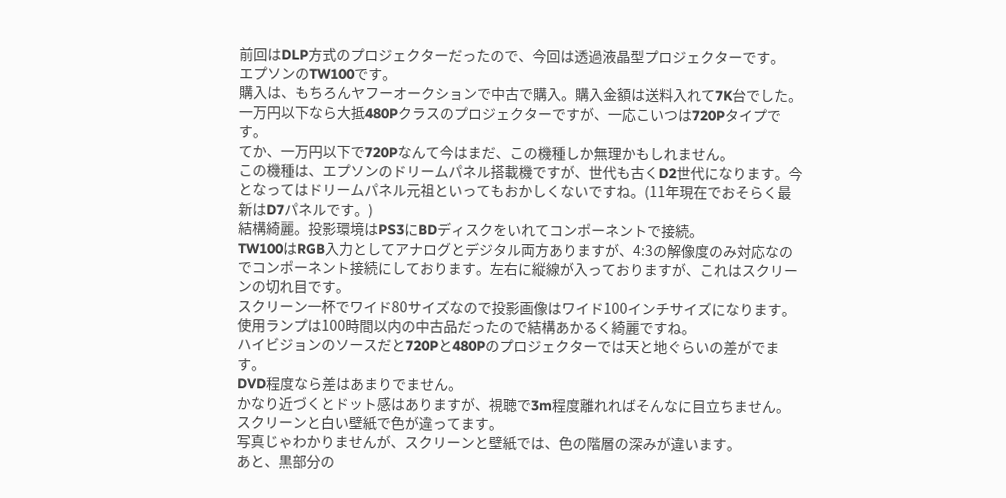前回はDLP方式のプロジェクターだったので、今回は透過液晶型プロジェクターです。
エプソンのTW100です。
購入は、もちろんヤフーオークションで中古で購入。購入金額は送料入れて7K台でした。
一万円以下なら大抵480Pクラスのプロジェクターですが、一応こいつは720Pタイプです。
てか、一万円以下で720Pなんて今はまだ、この機種しか無理かもしれません。
この機種は、エプソンのドリームパネル搭載機ですが、世代も古くD2世代になります。今となってはドリームパネル元祖といってもおかしくないですね。(11年現在でおそらく最新はD7パネルです。)
結構綺麗。投影環境はPS3にBDディスクをいれてコンポーネントで接続。
TW100はRGB入力としてアナログとデジタル両方ありますが、4:3の解像度のみ対応なのでコンポーネント接続にしております。左右に縦線が入っておりますが、これはスクリーンの切れ目です。
スクリーン一杯でワイド80サイズなので投影画像はワイド100インチサイズになります。
使用ランプは100時間以内の中古品だったので結構あかるく綺麗ですね。
ハイビジョンのソースだと720Pと480Pのプロジェクターでは天と地ぐらいの差がでます。
DVD程度なら差はあまりでません。
かなり近づくとドット感はありますが、視聴で3m程度離れればそんなに目立ちません。
スクリーンと白い壁紙で色が違ってます。
写真じゃわかりませんが、スクリーンと壁紙では、色の階層の深みが違います。
あと、黒部分の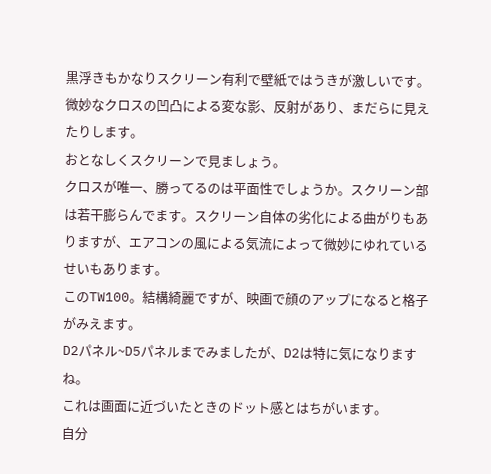黒浮きもかなりスクリーン有利で壁紙ではうきが激しいです。
微妙なクロスの凹凸による変な影、反射があり、まだらに見えたりします。
おとなしくスクリーンで見ましょう。
クロスが唯一、勝ってるのは平面性でしょうか。スクリーン部は若干膨らんでます。スクリーン自体の劣化による曲がりもありますが、エアコンの風による気流によって微妙にゆれているせいもあります。
このTW100。結構綺麗ですが、映画で顔のアップになると格子がみえます。
D2パネル~D5パネルまでみましたが、D2は特に気になりますね。
これは画面に近づいたときのドット感とはちがいます。
自分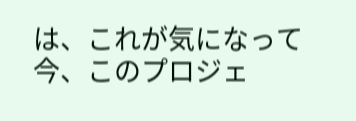は、これが気になって今、このプロジェ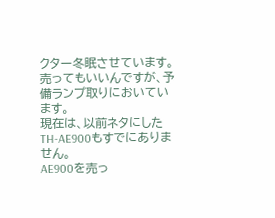クター冬眠させています。
売ってもいいんですが、予備ランプ取りにおいています。
現在は、以前ネタにしたTH-AE900もすでにありません。
AE900を売っ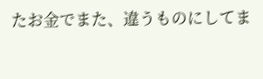たお金でまた、違うものにしてま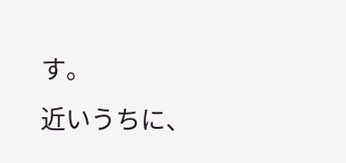す。
近いうちに、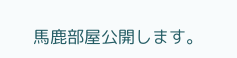馬鹿部屋公開します。